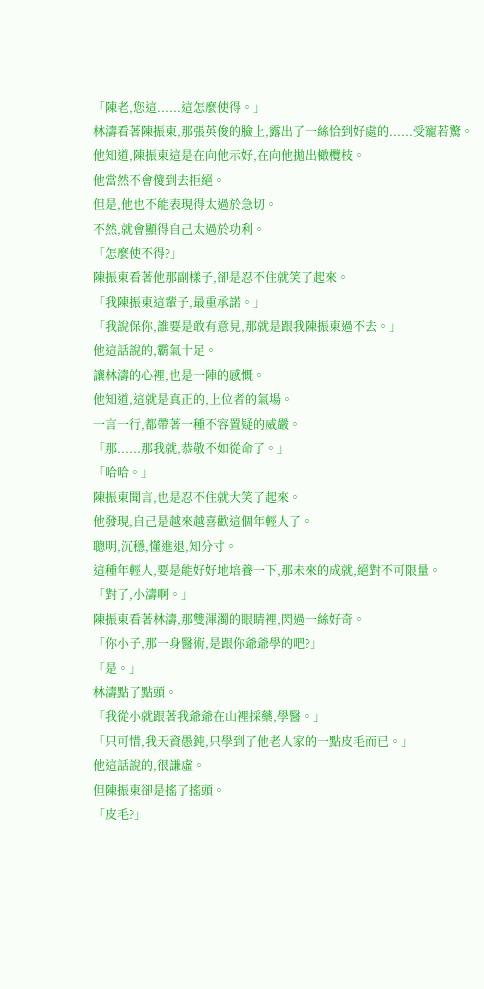「陳老,您這......這怎麼使得。」
林濤看著陳振東,那張英俊的臉上,露出了一絲恰到好處的......受寵若驚。
他知道,陳振東這是在向他示好,在向他拋出橄欖枝。
他當然不會傻到去拒絕。
但是,他也不能表現得太過於急切。
不然,就會顯得自己太過於功利。
「怎麼使不得?」
陳振東看著他那副樣子,卻是忍不住就笑了起來。
「我陳振東這輩子,最重承諾。」
「我說保你,誰要是敢有意見,那就是跟我陳振東過不去。」
他這話說的,霸氣十足。
讓林濤的心裡,也是一陣的感慨。
他知道,這就是真正的,上位者的氣場。
一言一行,都帶著一種不容置疑的威嚴。
「那......那我就,恭敬不如從命了。」
「哈哈。」
陳振東聞言,也是忍不住就大笑了起來。
他發現,自己是越來越喜歡這個年輕人了。
聰明,沉穩,懂進退,知分寸。
這種年輕人,要是能好好地培養一下,那未來的成就,絕對不可限量。
「對了,小濤啊。」
陳振東看著林濤,那雙渾濁的眼睛裡,閃過一絲好奇。
「你小子,那一身醫術,是跟你爺爺學的吧?」
「是。」
林濤點了點頭。
「我從小就跟著我爺爺在山裡採藥,學醫。」
「只可惜,我天資愚鈍,只學到了他老人家的一點皮毛而已。」
他這話說的,很謙虛。
但陳振東卻是搖了搖頭。
「皮毛?」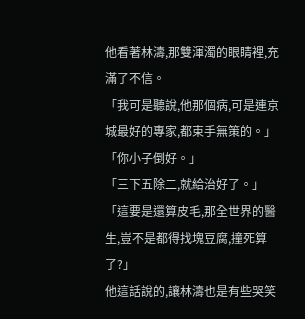他看著林濤,那雙渾濁的眼睛裡,充滿了不信。
「我可是聽說,他那個病,可是連京城最好的專家,都束手無策的。」
「你小子倒好。」
「三下五除二,就給治好了。」
「這要是還算皮毛,那全世界的醫生,豈不是都得找塊豆腐,撞死算了?」
他這話說的,讓林濤也是有些哭笑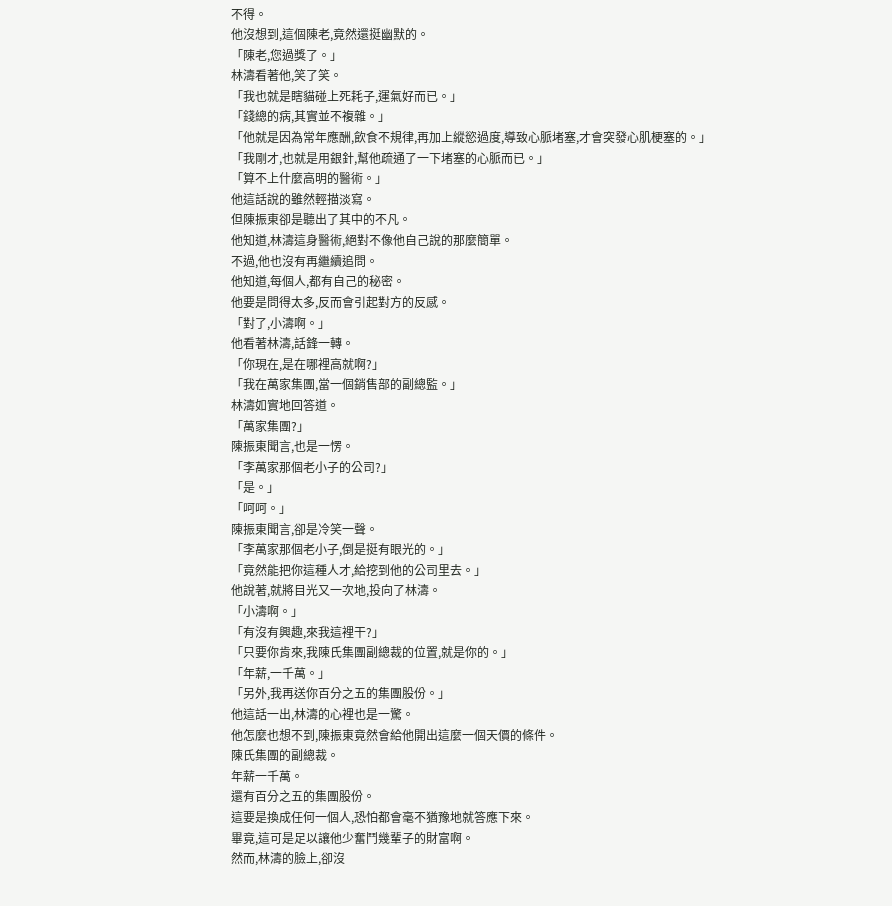不得。
他沒想到,這個陳老,竟然還挺幽默的。
「陳老,您過獎了。」
林濤看著他,笑了笑。
「我也就是瞎貓碰上死耗子,運氣好而已。」
「錢總的病,其實並不複雜。」
「他就是因為常年應酬,飲食不規律,再加上縱慾過度,導致心脈堵塞,才會突發心肌梗塞的。」
「我剛才,也就是用銀針,幫他疏通了一下堵塞的心脈而已。」
「算不上什麼高明的醫術。」
他這話說的雖然輕描淡寫。
但陳振東卻是聽出了其中的不凡。
他知道,林濤這身醫術,絕對不像他自己說的那麼簡單。
不過,他也沒有再繼續追問。
他知道,每個人,都有自己的秘密。
他要是問得太多,反而會引起對方的反感。
「對了,小濤啊。」
他看著林濤,話鋒一轉。
「你現在,是在哪裡高就啊?」
「我在萬家集團,當一個銷售部的副總監。」
林濤如實地回答道。
「萬家集團?」
陳振東聞言,也是一愣。
「李萬家那個老小子的公司?」
「是。」
「呵呵。」
陳振東聞言,卻是冷笑一聲。
「李萬家那個老小子,倒是挺有眼光的。」
「竟然能把你這種人才,給挖到他的公司里去。」
他說著,就將目光又一次地,投向了林濤。
「小濤啊。」
「有沒有興趣,來我這裡干?」
「只要你肯來,我陳氏集團副總裁的位置,就是你的。」
「年薪,一千萬。」
「另外,我再送你百分之五的集團股份。」
他這話一出,林濤的心裡也是一驚。
他怎麼也想不到,陳振東竟然會給他開出這麼一個天價的條件。
陳氏集團的副總裁。
年薪一千萬。
還有百分之五的集團股份。
這要是換成任何一個人,恐怕都會毫不猶豫地就答應下來。
畢竟,這可是足以讓他少奮鬥幾輩子的財富啊。
然而,林濤的臉上,卻沒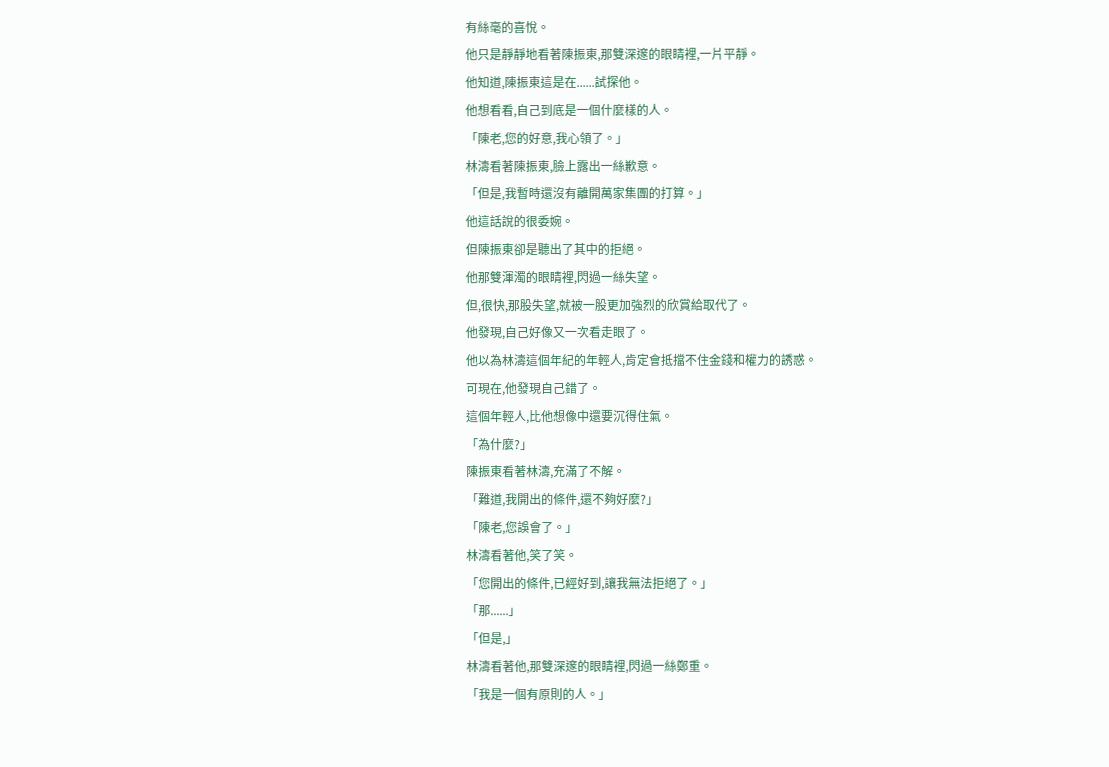有絲毫的喜悅。
他只是靜靜地看著陳振東,那雙深邃的眼睛裡,一片平靜。
他知道,陳振東這是在......試探他。
他想看看,自己到底是一個什麼樣的人。
「陳老,您的好意,我心領了。」
林濤看著陳振東,臉上露出一絲歉意。
「但是,我暫時還沒有離開萬家集團的打算。」
他這話說的很委婉。
但陳振東卻是聽出了其中的拒絕。
他那雙渾濁的眼睛裡,閃過一絲失望。
但,很快,那股失望,就被一股更加強烈的欣賞給取代了。
他發現,自己好像又一次看走眼了。
他以為林濤這個年紀的年輕人,肯定會抵擋不住金錢和權力的誘惑。
可現在,他發現自己錯了。
這個年輕人,比他想像中還要沉得住氣。
「為什麼?」
陳振東看著林濤,充滿了不解。
「難道,我開出的條件,還不夠好麼?」
「陳老,您誤會了。」
林濤看著他,笑了笑。
「您開出的條件,已經好到,讓我無法拒絕了。」
「那......」
「但是,」
林濤看著他,那雙深邃的眼睛裡,閃過一絲鄭重。
「我是一個有原則的人。」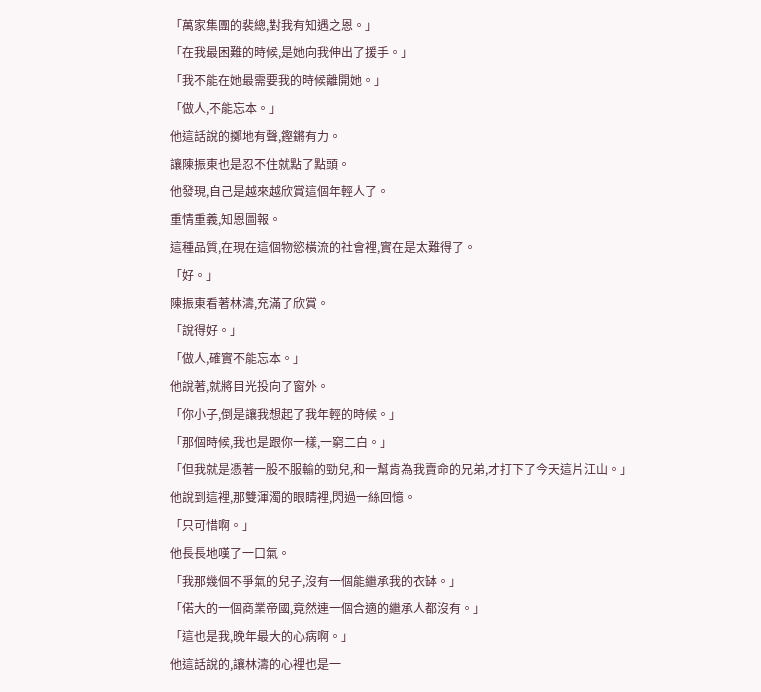「萬家集團的裴總,對我有知遇之恩。」
「在我最困難的時候,是她向我伸出了援手。」
「我不能在她最需要我的時候離開她。」
「做人,不能忘本。」
他這話說的擲地有聲,鏗鏘有力。
讓陳振東也是忍不住就點了點頭。
他發現,自己是越來越欣賞這個年輕人了。
重情重義,知恩圖報。
這種品質,在現在這個物慾橫流的社會裡,實在是太難得了。
「好。」
陳振東看著林濤,充滿了欣賞。
「說得好。」
「做人,確實不能忘本。」
他說著,就將目光投向了窗外。
「你小子,倒是讓我想起了我年輕的時候。」
「那個時候,我也是跟你一樣,一窮二白。」
「但我就是憑著一股不服輸的勁兒,和一幫肯為我賣命的兄弟,才打下了今天這片江山。」
他說到這裡,那雙渾濁的眼睛裡,閃過一絲回憶。
「只可惜啊。」
他長長地嘆了一口氣。
「我那幾個不爭氣的兒子,沒有一個能繼承我的衣缽。」
「偌大的一個商業帝國,竟然連一個合適的繼承人都沒有。」
「這也是我,晚年最大的心病啊。」
他這話說的,讓林濤的心裡也是一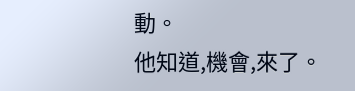動。
他知道,機會,來了。